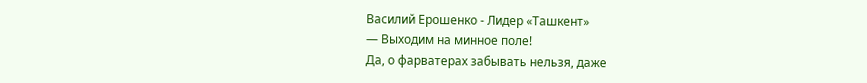Василий Ерошенко - Лидер «Ташкент»
— Выходим на минное поле!
Да, о фарватерах забывать нельзя, даже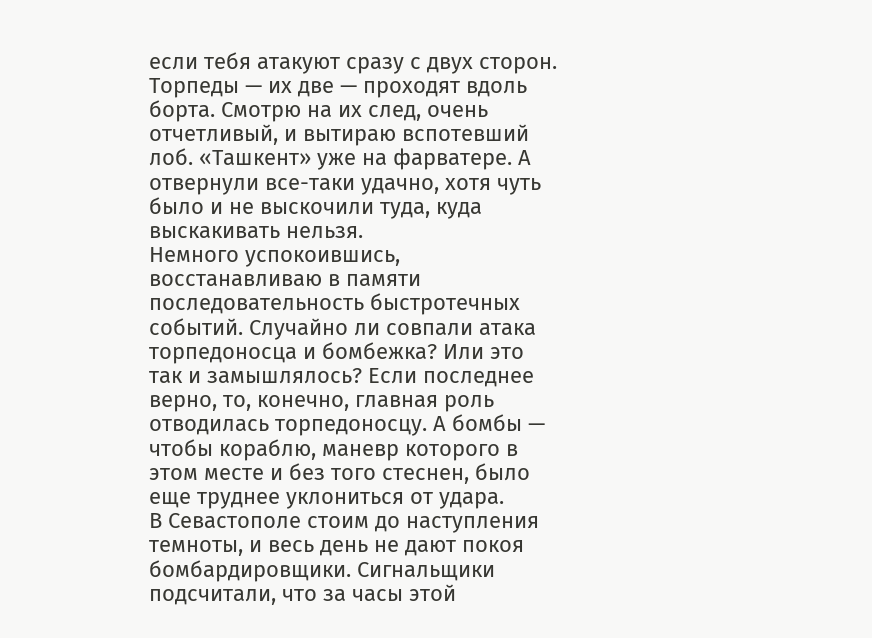если тебя атакуют сразу с двух сторон.
Торпеды — их две — проходят вдоль борта. Смотрю на их след, очень отчетливый, и вытираю вспотевший лоб. «Ташкент» уже на фарватере. А отвернули все-таки удачно, хотя чуть было и не выскочили туда, куда выскакивать нельзя.
Немного успокоившись, восстанавливаю в памяти последовательность быстротечных событий. Случайно ли совпали атака торпедоносца и бомбежка? Или это так и замышлялось? Если последнее верно, то, конечно, главная роль отводилась торпедоносцу. А бомбы — чтобы кораблю, маневр которого в этом месте и без того стеснен, было еще труднее уклониться от удара.
В Севастополе стоим до наступления темноты, и весь день не дают покоя бомбардировщики. Сигнальщики подсчитали, что за часы этой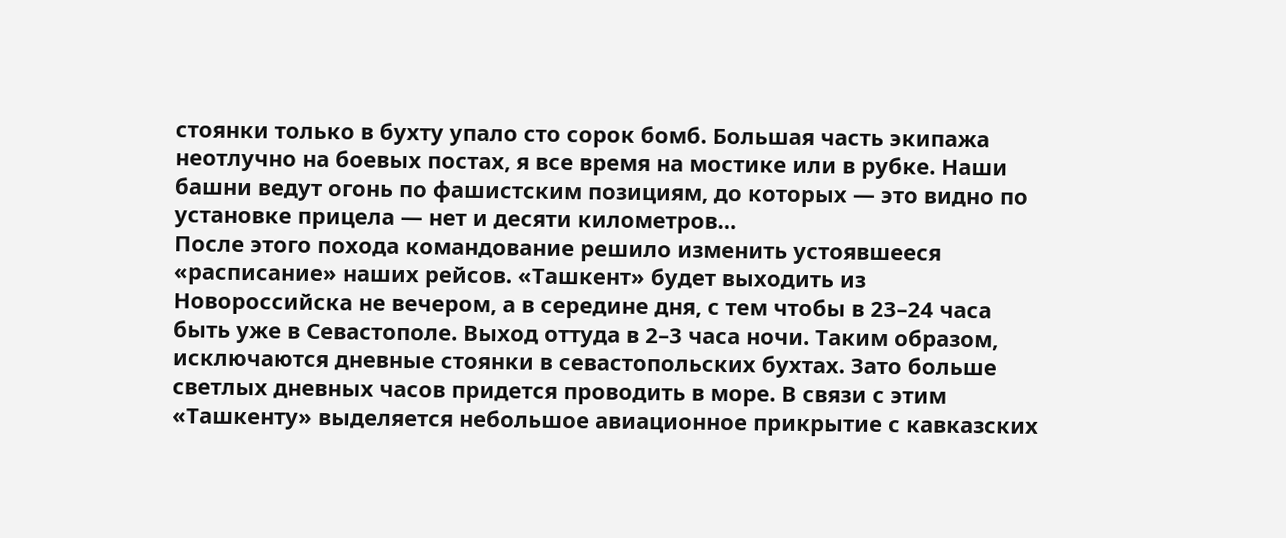стоянки только в бухту упало сто сорок бомб. Большая часть экипажа неотлучно на боевых постах, я все время на мостике или в рубке. Наши башни ведут огонь по фашистским позициям, до которых — это видно по установке прицела — нет и десяти километров…
После этого похода командование решило изменить устоявшееся «расписание» наших рейсов. «Ташкент» будет выходить из Новороссийска не вечером, а в середине дня, с тем чтобы в 23–24 часа быть уже в Севастополе. Выход оттуда в 2–3 часа ночи. Таким образом, исключаются дневные стоянки в севастопольских бухтах. Зато больше светлых дневных часов придется проводить в море. В связи с этим «Ташкенту» выделяется небольшое авиационное прикрытие с кавказских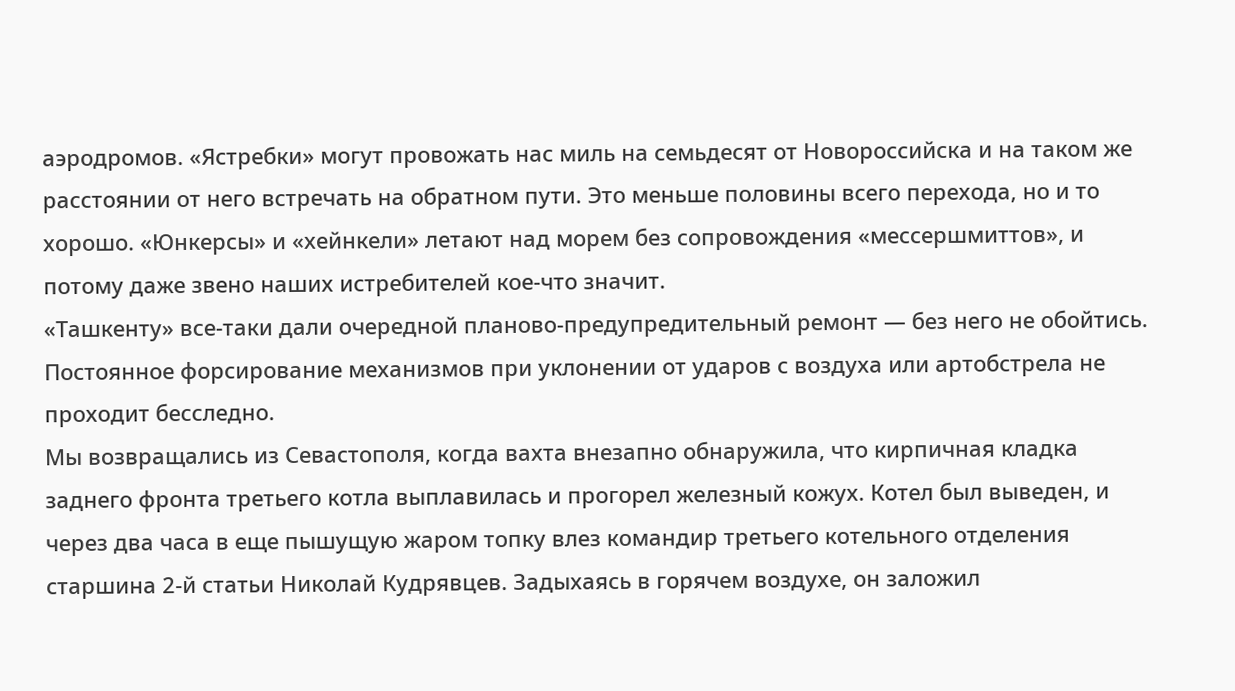аэродромов. «Ястребки» могут провожать нас миль на семьдесят от Новороссийска и на таком же расстоянии от него встречать на обратном пути. Это меньше половины всего перехода, но и то хорошо. «Юнкерсы» и «хейнкели» летают над морем без сопровождения «мессершмиттов», и потому даже звено наших истребителей кое-что значит.
«Ташкенту» все-таки дали очередной планово-предупредительный ремонт — без него не обойтись. Постоянное форсирование механизмов при уклонении от ударов с воздуха или артобстрела не проходит бесследно.
Мы возвращались из Севастополя, когда вахта внезапно обнаружила, что кирпичная кладка заднего фронта третьего котла выплавилась и прогорел железный кожух. Котел был выведен, и через два часа в еще пышущую жаром топку влез командир третьего котельного отделения старшина 2-й статьи Николай Кудрявцев. Задыхаясь в горячем воздухе, он заложил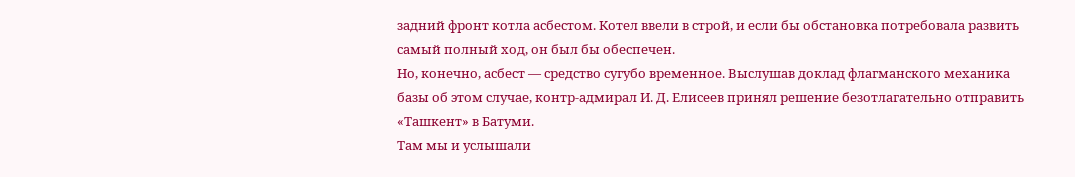задний фронт котла асбестом. Котел ввели в строй, и если бы обстановка потребовала развить самый полный ход, он был бы обеспечен.
Но, конечно, асбест — средство сугубо временное. Выслушав доклад флагманского механика базы об этом случае, контр-адмирал И. Д. Елисеев принял решение безотлагательно отправить «Ташкент» в Батуми.
Там мы и услышали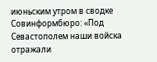июньским утром в сводке Совинформбюро: «Под Севастополем наши войска отражали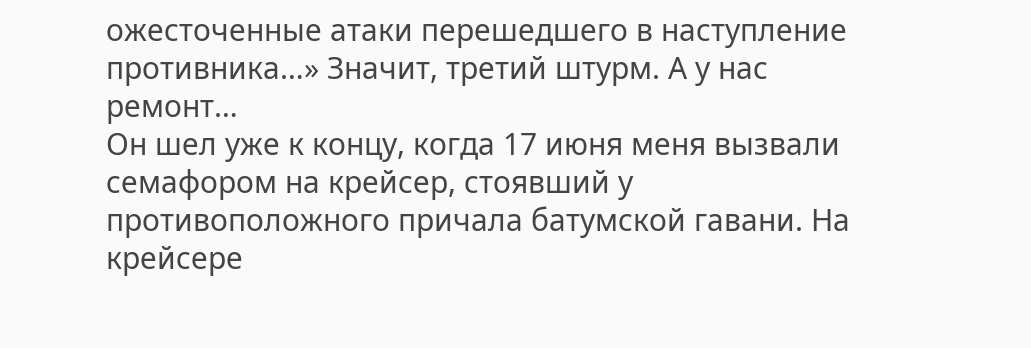ожесточенные атаки перешедшего в наступление противника…» Значит, третий штурм. А у нас ремонт…
Он шел уже к концу, когда 17 июня меня вызвали семафором на крейсер, стоявший у противоположного причала батумской гавани. На крейсере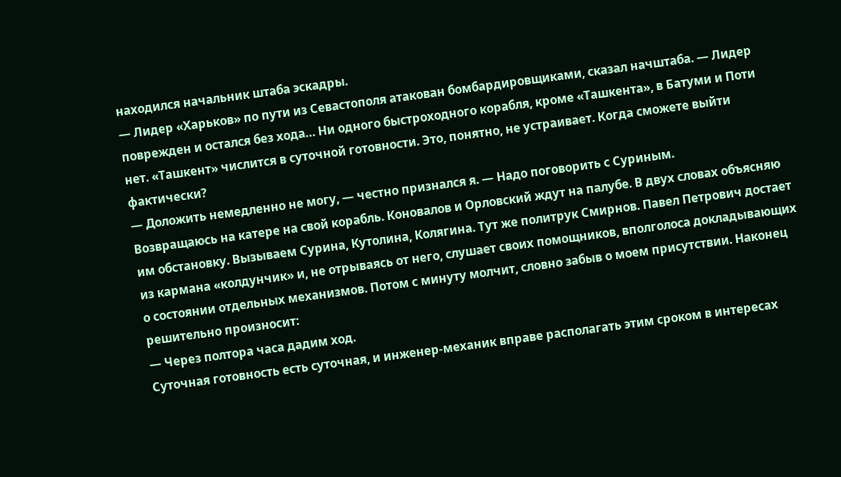находился начальник штаба эскадры.
— Лидер «Харьков» по пути из Севастополя атакован бомбардировщиками, сказал начштаба. — Лидер поврежден и остался без хода… Ни одного быстроходного корабля, кроме «Ташкента», в Батуми и Поти нет. «Ташкент» числится в суточной готовности. Это, понятно, не устраивает. Когда сможете выйти фактически?
— Доложить немедленно не могу, — честно признался я. — Надо поговорить с Суриным.
Возвращаюсь на катере на свой корабль. Коновалов и Орловский ждут на палубе. В двух словах объясняю им обстановку. Вызываем Сурина, Кутолина, Колягина. Тут же политрук Смирнов. Павел Петрович достает из кармана «колдунчик» и, не отрываясь от него, слушает своих помощников, вполголоса докладывающих о состоянии отдельных механизмов. Потом с минуту молчит, словно забыв о моем присутствии. Наконец решительно произносит:
— Через полтора часа дадим ход.
Суточная готовность есть суточная, и инженер-механик вправе располагать этим сроком в интересах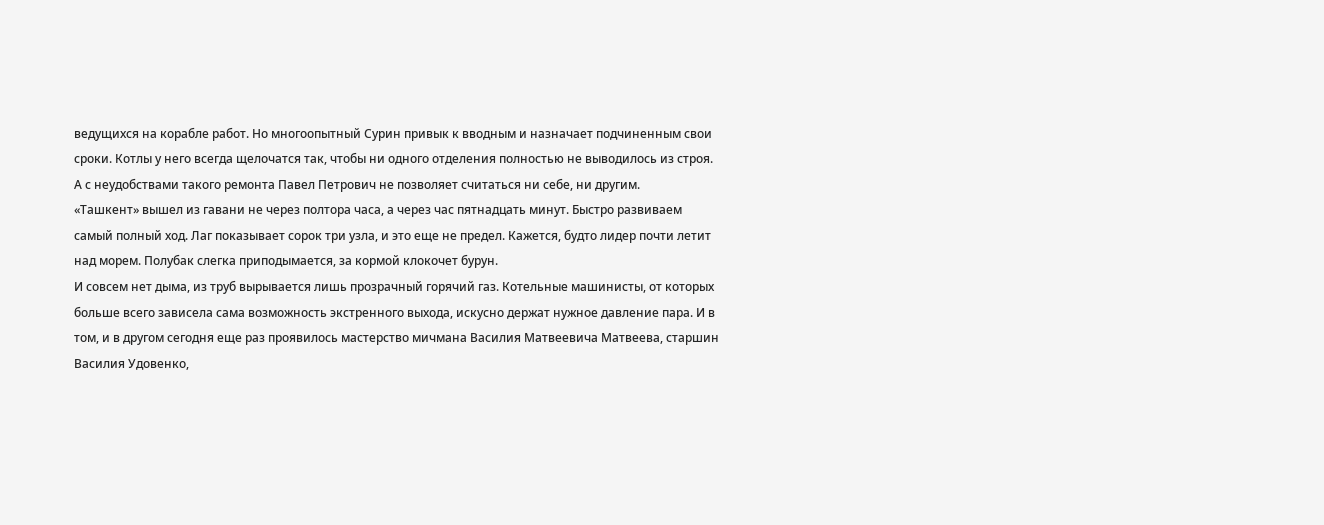ведущихся на корабле работ. Но многоопытный Сурин привык к вводным и назначает подчиненным свои сроки. Котлы у него всегда щелочатся так, чтобы ни одного отделения полностью не выводилось из строя. А с неудобствами такого ремонта Павел Петрович не позволяет считаться ни себе, ни другим.
«Ташкент» вышел из гавани не через полтора часа, а через час пятнадцать минут. Быстро развиваем самый полный ход. Лаг показывает сорок три узла, и это еще не предел. Кажется, будто лидер почти летит над морем. Полубак слегка приподымается, за кормой клокочет бурун.
И совсем нет дыма, из труб вырывается лишь прозрачный горячий газ. Котельные машинисты, от которых больше всего зависела сама возможность экстренного выхода, искусно держат нужное давление пара. И в том, и в другом сегодня еще раз проявилось мастерство мичмана Василия Матвеевича Матвеева, старшин Василия Удовенко,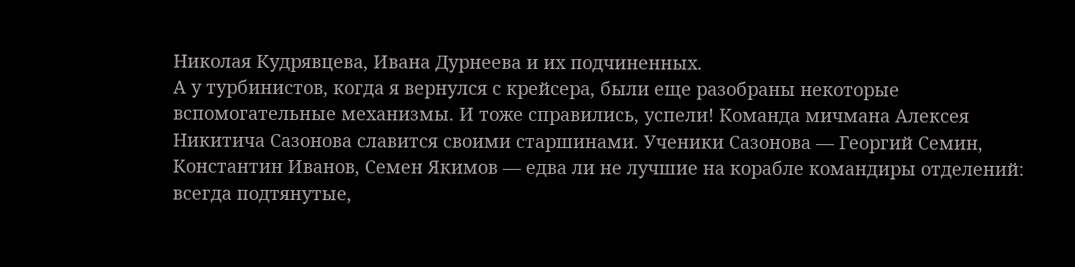Николая Кудрявцева, Ивана Дурнеева и их подчиненных.
А у турбинистов, когда я вернулся с крейсера, были еще разобраны некоторые вспомогательные механизмы. И тоже справились, успели! Команда мичмана Алексея Никитича Сазонова славится своими старшинами. Ученики Сазонова — Георгий Семин, Константин Иванов, Семен Якимов — едва ли не лучшие на корабле командиры отделений: всегда подтянутые,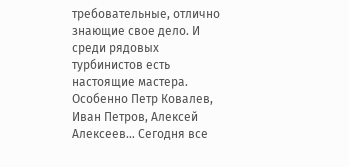требовательные, отлично знающие свое дело. И среди рядовых турбинистов есть настоящие мастера. Особенно Петр Ковалев, Иван Петров, Алексей Алексеев… Сегодня все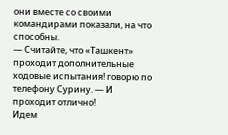они вместе со своими командирами показали, на что способны.
— Считайте, что «Ташкент» проходит дополнительные ходовые испытания! говорю по телефону Сурину. — И проходит отлично!
Идем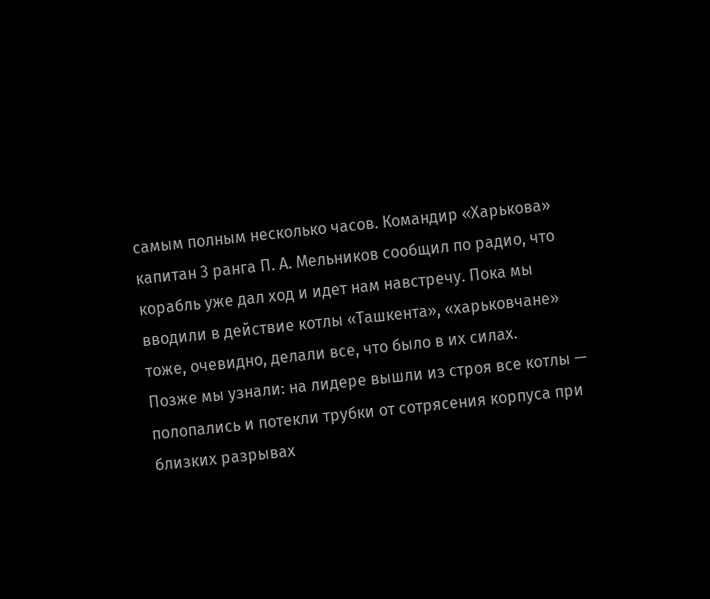самым полным несколько часов. Командир «Харькова» капитан 3 ранга П. А. Мельников сообщил по радио, что корабль уже дал ход и идет нам навстречу. Пока мы вводили в действие котлы «Ташкента», «харьковчане» тоже, очевидно, делали все, что было в их силах.
Позже мы узнали: на лидере вышли из строя все котлы — полопались и потекли трубки от сотрясения корпуса при близких разрывах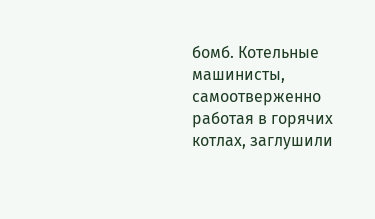бомб. Котельные машинисты, самоотверженно работая в горячих котлах, заглушили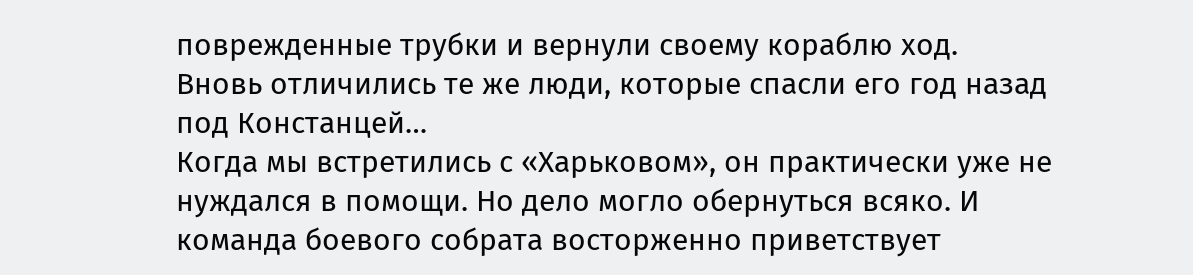поврежденные трубки и вернули своему кораблю ход.
Вновь отличились те же люди, которые спасли его год назад под Констанцей…
Когда мы встретились с «Харьковом», он практически уже не нуждался в помощи. Но дело могло обернуться всяко. И команда боевого собрата восторженно приветствует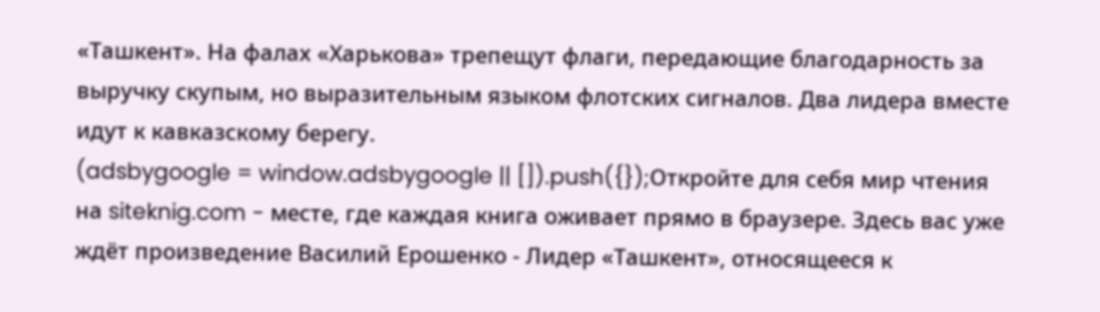«Ташкент». На фалах «Харькова» трепещут флаги, передающие благодарность за выручку скупым, но выразительным языком флотских сигналов. Два лидера вместе идут к кавказскому берегу.
(adsbygoogle = window.adsbygoogle || []).push({});Откройте для себя мир чтения на siteknig.com - месте, где каждая книга оживает прямо в браузере. Здесь вас уже ждёт произведение Василий Ерошенко - Лидер «Ташкент», относящееся к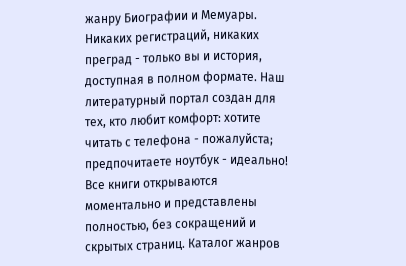жанру Биографии и Мемуары. Никаких регистраций, никаких преград - только вы и история, доступная в полном формате. Наш литературный портал создан для тех, кто любит комфорт: хотите читать с телефона - пожалуйста; предпочитаете ноутбук - идеально! Все книги открываются моментально и представлены полностью, без сокращений и скрытых страниц. Каталог жанров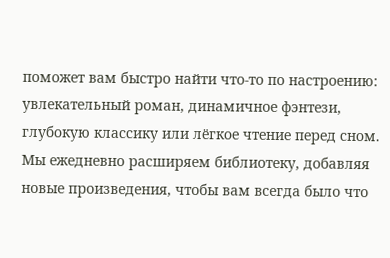поможет вам быстро найти что-то по настроению: увлекательный роман, динамичное фэнтези, глубокую классику или лёгкое чтение перед сном. Мы ежедневно расширяем библиотеку, добавляя новые произведения, чтобы вам всегда было что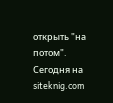открыть "на потом". Сегодня на siteknig.com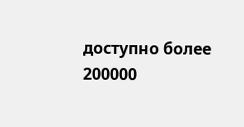доступно более 200000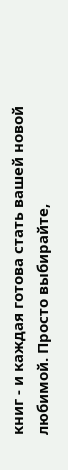книг - и каждая готова стать вашей новой любимой. Просто выбирайте,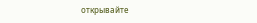открывайте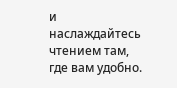и наслаждайтесь чтением там, где вам удобно.